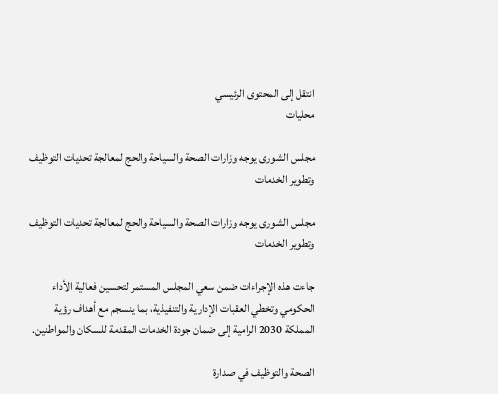انتقل إلى المحتوى الرئيسي
محليات

مجلس الشورى يوجه وزارات الصحة والسياحة والحج لمعالجة تحديات التوظيف وتطوير الخدمات

مجلس الشورى يوجه وزارات الصحة والسياحة والحج لمعالجة تحديات التوظيف وتطوير الخدمات

جاءت هذه الإجراءات ضمن سعي المجلس المستمر لتحسين فعالية الأداء الحكومي وتخطي العقبات الإدارية والتنفيذية، بما ينسجم مع أهداف رؤية المملكة 2030 الرامية إلى ضمان جودة الخدمات المقدمة للسكان والمواطنين.

الصحة والتوظيف في صدارة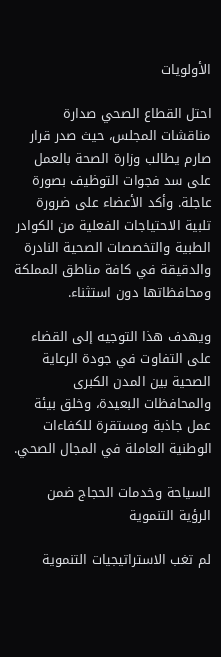الأولويات

احتل القطاع الصحي صدارة مناقشات المجلس، حيث صدر قرار صارم يطالب وزارة الصحة بالعمل على سد فجوات التوظيف بصورة عاجلة. وأكد الأعضاء على ضرورة تلبية الاحتياجات الفعلية من الكوادر الطبية والتخصصات الصحية النادرة والدقيقة في كافة مناطق المملكة ومحافظاتها دون استثناء.

ويهدف هذا التوجيه إلى القضاء على التفاوت في جودة الرعاية الصحية بين المدن الكبرى والمحافظات البعيدة، وخلق بيئة عمل جاذبة ومستقرة للكفاءات الوطنية العاملة في المجال الصحي.

السياحة وخدمات الحجاج ضمن الرؤية التنموية

لم تغب الاستراتيجيات التنموية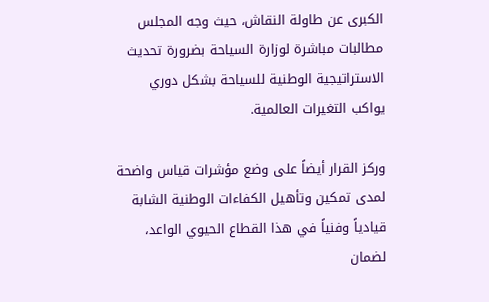الكبرى عن طاولة النقاش، حيث وجه المجلس مطالبات مباشرة لوزارة السياحة بضرورة تحديث الاستراتيجية الوطنية للسياحة بشكل دوري يواكب التغيرات العالمية.

وركز القرار أيضاً على وضع مؤشرات قياس واضحة لمدى تمكين وتأهيل الكفاءات الوطنية الشابة قيادياً وفنياً في هذا القطاع الحيوي الواعد، لضمان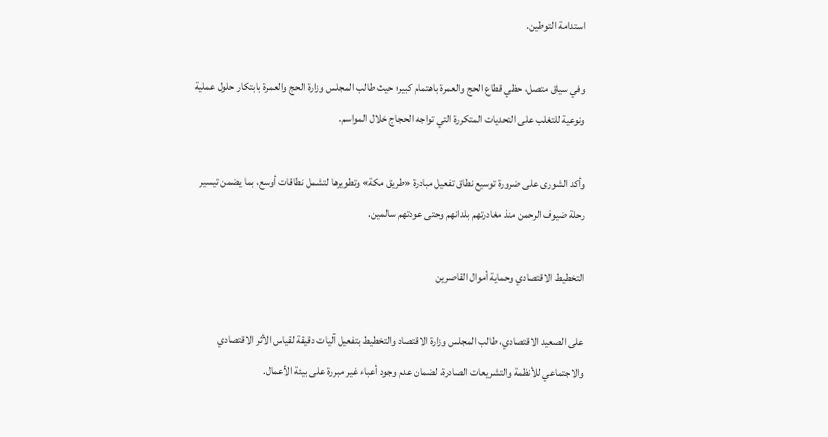استدامة التوطين.

وفي سياق متصل، حظي قطاع الحج والعمرة باهتمام كبير؛ حيث طالب المجلس وزارة الحج والعمرة بابتكار حلول عملية ونوعية للتغلب على التحديات المتكررة التي تواجه الحجاج خلال المواسم.

وأكد الشورى على ضرورة توسيع نطاق تفعيل مبادرة «طريق مكة» وتطويرها لتشمل نطاقات أوسع، بما يضمن تيسير رحلة ضيوف الرحمن منذ مغادرتهم بلدانهم وحتى عودتهم سالمين.

التخطيط الاقتصادي وحماية أموال القاصرين

على الصعيد الاقتصادي، طالب المجلس وزارة الاقتصاد والتخطيط بتفعيل آليات دقيقة لقياس الأثر الاقتصادي والاجتماعي للأنظمة والتشريعات الصادرة، لضمان عدم وجود أعباء غير مبررة على بيئة الأعمال.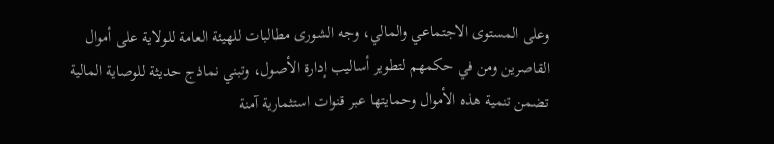وعلى المستوى الاجتماعي والمالي، وجه الشورى مطالبات للهيئة العامة للولاية على أموال القاصرين ومن في حكمهم لتطوير أساليب إدارة الأصول، وتبني نماذج حديثة للوصاية المالية تضمن تنمية هذه الأموال وحمايتها عبر قنوات استثمارية آمنة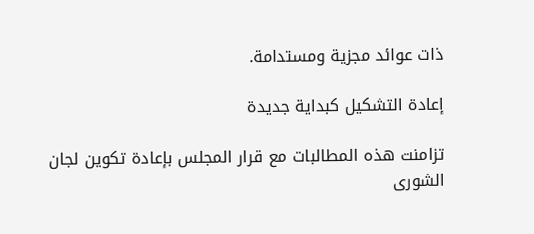ذات عوائد مجزية ومستدامة.

إعادة التشكيل كبداية جديدة

تزامنت هذه المطالبات مع قرار المجلس بإعادة تكوين لجان الشورى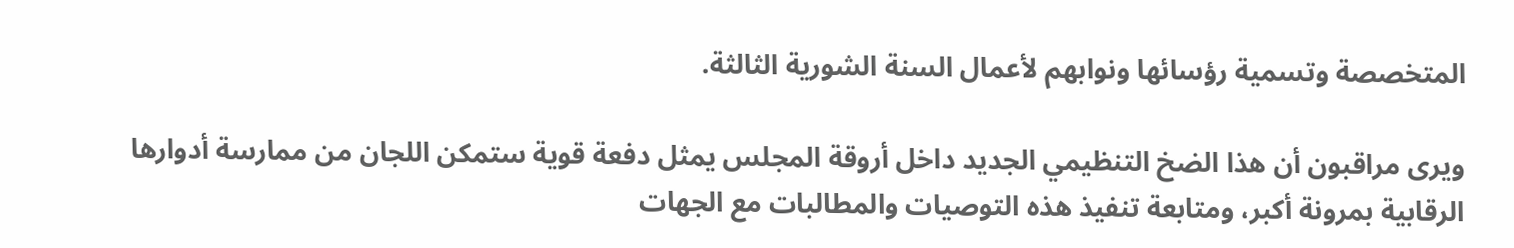المتخصصة وتسمية رؤسائها ونوابهم لأعمال السنة الشورية الثالثة.

ويرى مراقبون أن هذا الضخ التنظيمي الجديد داخل أروقة المجلس يمثل دفعة قوية ستمكن اللجان من ممارسة أدوارها الرقابية بمرونة أكبر، ومتابعة تنفيذ هذه التوصيات والمطالبات مع الجهات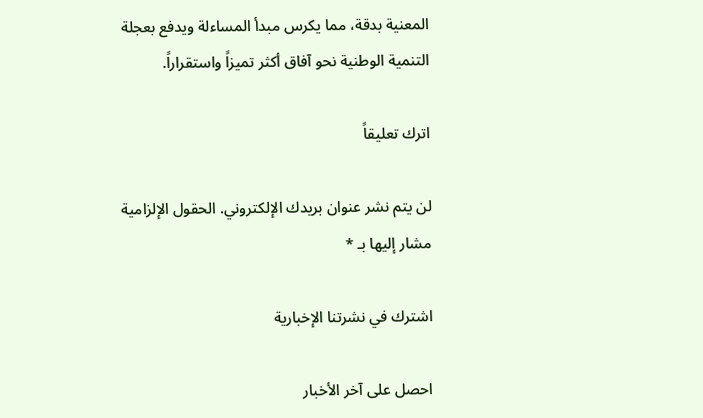المعنية بدقة، مما يكرس مبدأ المساءلة ويدفع بعجلة التنمية الوطنية نحو آفاق أكثر تميزاً واستقراراً.

اترك تعليقاً

لن يتم نشر عنوان بريدك الإلكتروني. الحقول الإلزامية مشار إليها بـ *

اشترك في نشرتنا الإخبارية

احصل على آخر الأخبار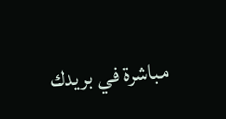مباشرة في بريدك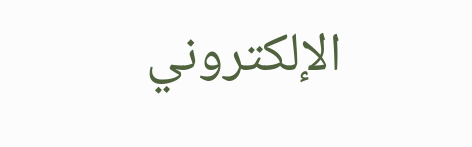الإلكتروني